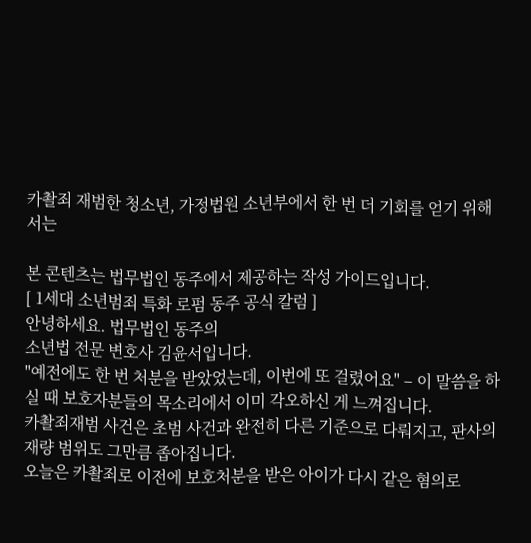카촬죄 재범한 청소년, 가정법원 소년부에서 한 번 더 기회를 얻기 위해서는

본 콘텐츠는 법무법인 동주에서 제공하는 작성 가이드입니다.
[ 1세대 소년범죄 특화 로펌 동주 공식 칼럼 ]
안녕하세요. 법무법인 동주의
소년법 전문 변호사 김윤서입니다.
"예전에도 한 번 처분을 받았었는데, 이번에 또 걸렸어요" – 이 말씀을 하실 때 보호자분들의 목소리에서 이미 각오하신 게 느껴집니다.
카촬죄재범 사건은 초범 사건과 완전히 다른 기준으로 다뤄지고, 판사의 재량 범위도 그만큼 좁아집니다.
오늘은 카촬죄로 이전에 보호처분을 받은 아이가 다시 같은 혐의로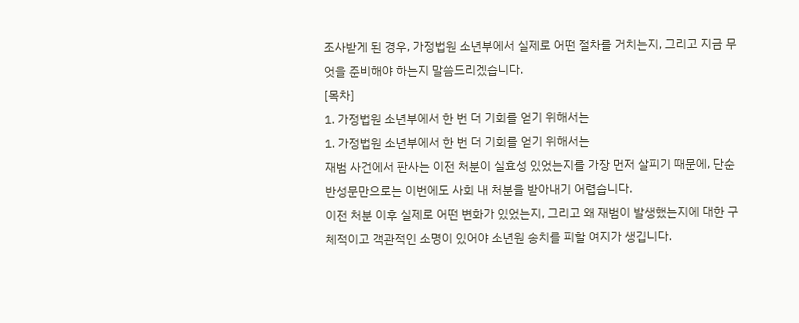조사받게 된 경우, 가정법원 소년부에서 실제로 어떤 절차를 거치는지, 그리고 지금 무엇을 준비해야 하는지 말씀드리겠습니다.
[목차]
1. 가정법원 소년부에서 한 번 더 기회를 얻기 위해서는
1. 가정법원 소년부에서 한 번 더 기회를 얻기 위해서는
재범 사건에서 판사는 이전 처분이 실효성 있었는지를 가장 먼저 살피기 때문에, 단순 반성문만으로는 이번에도 사회 내 처분을 받아내기 어렵습니다.
이전 처분 이후 실제로 어떤 변화가 있었는지, 그리고 왜 재범이 발생했는지에 대한 구체적이고 객관적인 소명이 있어야 소년원 송치를 피할 여지가 생깁니다.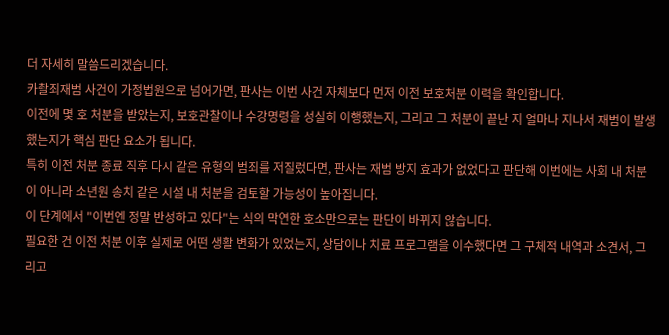더 자세히 말씀드리겠습니다.
카촬죄재범 사건이 가정법원으로 넘어가면, 판사는 이번 사건 자체보다 먼저 이전 보호처분 이력을 확인합니다.
이전에 몇 호 처분을 받았는지, 보호관찰이나 수강명령을 성실히 이행했는지, 그리고 그 처분이 끝난 지 얼마나 지나서 재범이 발생했는지가 핵심 판단 요소가 됩니다.
특히 이전 처분 종료 직후 다시 같은 유형의 범죄를 저질렀다면, 판사는 재범 방지 효과가 없었다고 판단해 이번에는 사회 내 처분이 아니라 소년원 송치 같은 시설 내 처분을 검토할 가능성이 높아집니다.
이 단계에서 "이번엔 정말 반성하고 있다"는 식의 막연한 호소만으로는 판단이 바뀌지 않습니다.
필요한 건 이전 처분 이후 실제로 어떤 생활 변화가 있었는지, 상담이나 치료 프로그램을 이수했다면 그 구체적 내역과 소견서, 그리고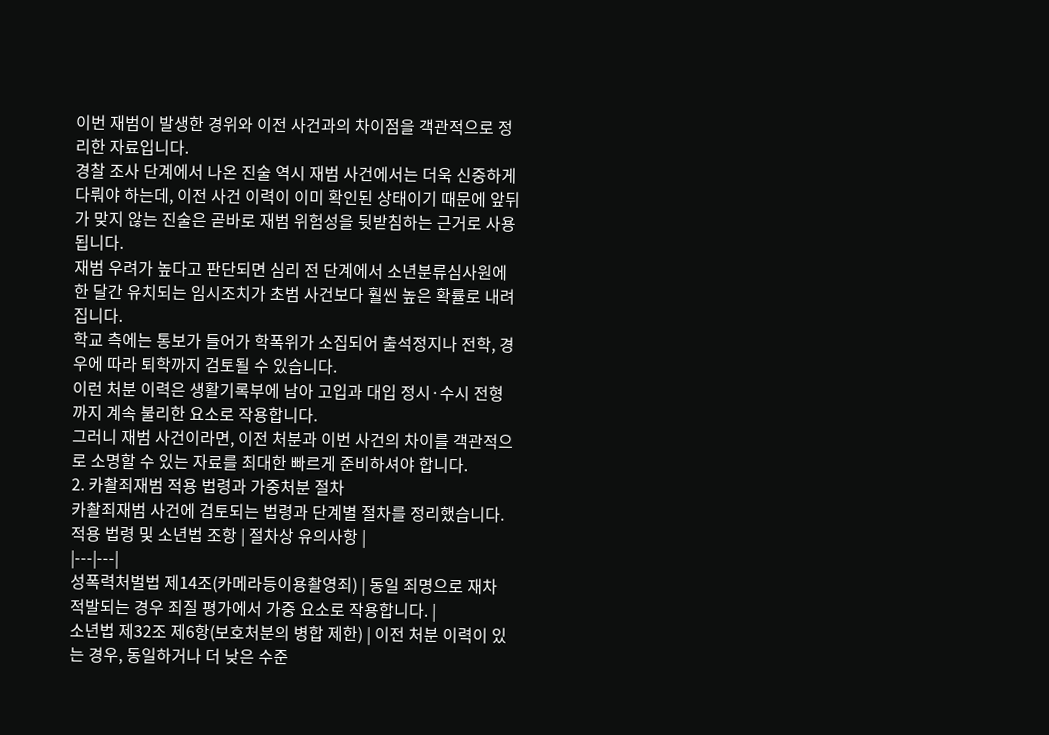이번 재범이 발생한 경위와 이전 사건과의 차이점을 객관적으로 정리한 자료입니다.
경찰 조사 단계에서 나온 진술 역시 재범 사건에서는 더욱 신중하게 다뤄야 하는데, 이전 사건 이력이 이미 확인된 상태이기 때문에 앞뒤가 맞지 않는 진술은 곧바로 재범 위험성을 뒷받침하는 근거로 사용됩니다.
재범 우려가 높다고 판단되면 심리 전 단계에서 소년분류심사원에 한 달간 유치되는 임시조치가 초범 사건보다 훨씬 높은 확률로 내려집니다.
학교 측에는 통보가 들어가 학폭위가 소집되어 출석정지나 전학, 경우에 따라 퇴학까지 검토될 수 있습니다.
이런 처분 이력은 생활기록부에 남아 고입과 대입 정시·수시 전형까지 계속 불리한 요소로 작용합니다.
그러니 재범 사건이라면, 이전 처분과 이번 사건의 차이를 객관적으로 소명할 수 있는 자료를 최대한 빠르게 준비하셔야 합니다.
2. 카촬죄재범 적용 법령과 가중처분 절차
카촬죄재범 사건에 검토되는 법령과 단계별 절차를 정리했습니다.
적용 법령 및 소년법 조항 | 절차상 유의사항 |
|---|---|
성폭력처벌법 제14조(카메라등이용촬영죄) | 동일 죄명으로 재차 적발되는 경우 죄질 평가에서 가중 요소로 작용합니다. |
소년법 제32조 제6항(보호처분의 병합 제한) | 이전 처분 이력이 있는 경우, 동일하거나 더 낮은 수준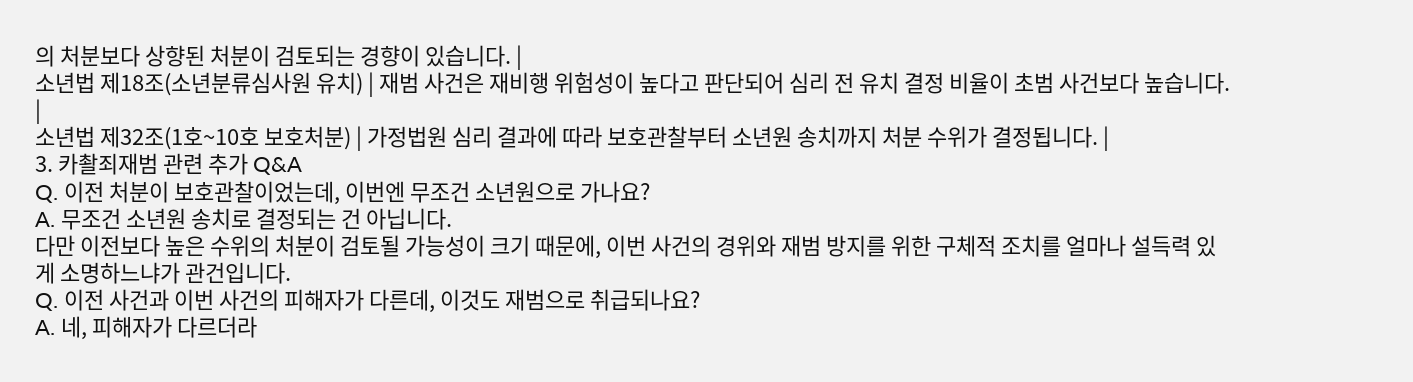의 처분보다 상향된 처분이 검토되는 경향이 있습니다. |
소년법 제18조(소년분류심사원 유치) | 재범 사건은 재비행 위험성이 높다고 판단되어 심리 전 유치 결정 비율이 초범 사건보다 높습니다. |
소년법 제32조(1호~10호 보호처분) | 가정법원 심리 결과에 따라 보호관찰부터 소년원 송치까지 처분 수위가 결정됩니다. |
3. 카촬죄재범 관련 추가 Q&A
Q. 이전 처분이 보호관찰이었는데, 이번엔 무조건 소년원으로 가나요?
A. 무조건 소년원 송치로 결정되는 건 아닙니다.
다만 이전보다 높은 수위의 처분이 검토될 가능성이 크기 때문에, 이번 사건의 경위와 재범 방지를 위한 구체적 조치를 얼마나 설득력 있게 소명하느냐가 관건입니다.
Q. 이전 사건과 이번 사건의 피해자가 다른데, 이것도 재범으로 취급되나요?
A. 네, 피해자가 다르더라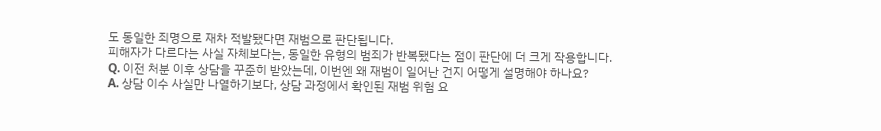도 동일한 죄명으로 재차 적발됐다면 재범으로 판단됩니다.
피해자가 다르다는 사실 자체보다는, 동일한 유형의 범죄가 반복됐다는 점이 판단에 더 크게 작용합니다.
Q. 이전 처분 이후 상담을 꾸준히 받았는데, 이번엔 왜 재범이 일어난 건지 어떻게 설명해야 하나요?
A. 상담 이수 사실만 나열하기보다, 상담 과정에서 확인된 재범 위험 요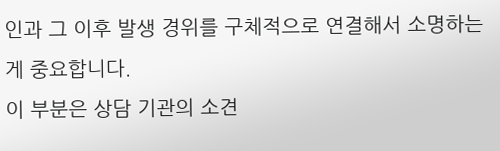인과 그 이후 발생 경위를 구체적으로 연결해서 소명하는 게 중요합니다.
이 부분은 상담 기관의 소견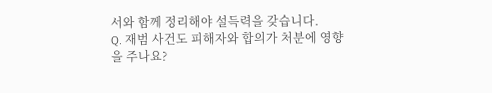서와 함께 정리해야 설득력을 갖습니다.
Q. 재범 사건도 피해자와 합의가 처분에 영향을 주나요?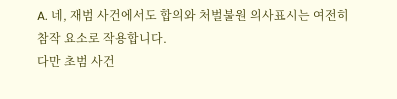A. 네, 재범 사건에서도 합의와 처벌불원 의사표시는 여전히 참작 요소로 작용합니다.
다만 초범 사건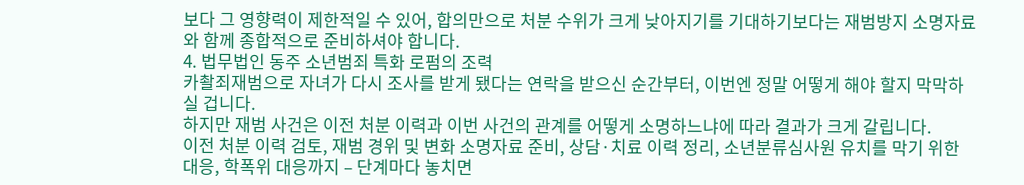보다 그 영향력이 제한적일 수 있어, 합의만으로 처분 수위가 크게 낮아지기를 기대하기보다는 재범방지 소명자료와 함께 종합적으로 준비하셔야 합니다.
4. 법무법인 동주 소년범죄 특화 로펌의 조력
카촬죄재범으로 자녀가 다시 조사를 받게 됐다는 연락을 받으신 순간부터, 이번엔 정말 어떻게 해야 할지 막막하실 겁니다.
하지만 재범 사건은 이전 처분 이력과 이번 사건의 관계를 어떻게 소명하느냐에 따라 결과가 크게 갈립니다.
이전 처분 이력 검토, 재범 경위 및 변화 소명자료 준비, 상담·치료 이력 정리, 소년분류심사원 유치를 막기 위한 대응, 학폭위 대응까지 – 단계마다 놓치면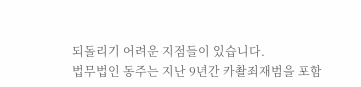되돌리기 어려운 지점들이 있습니다.
법무법인 동주는 지난 9년간 카촬죄재범을 포함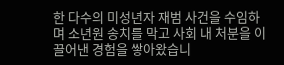한 다수의 미성년자 재범 사건을 수임하며 소년원 송치를 막고 사회 내 처분을 이끌어낸 경험을 쌓아왔습니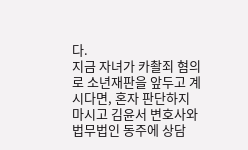다.
지금 자녀가 카촬죄 혐의로 소년재판을 앞두고 계시다면, 혼자 판단하지 마시고 김윤서 변호사와 법무법인 동주에 상담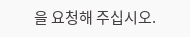을 요청해 주십시오.